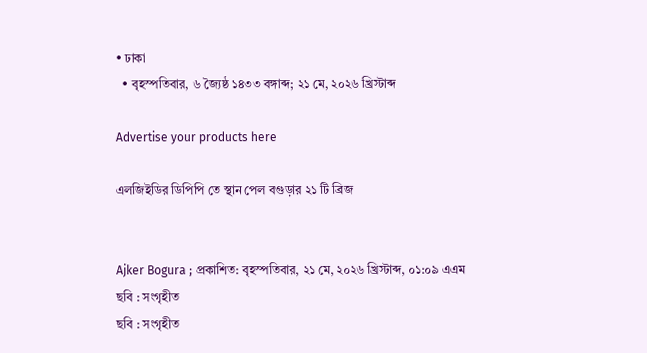• ঢাকা
  • বৃহস্পতিবার, ৬ জ্যৈষ্ঠ ১৪৩৩ বঙ্গাব্দ; ২১ মে, ২০২৬ খ্রিস্টাব্দ

Advertise your products here

এলজিইডির ডিপিপি তে স্থান পেল বগুড়ার ২১ টি ব্রিজ


Ajker Bogura ; প্রকাশিত: বৃহস্পতিবার, ২১ মে, ২০২৬ খ্রিস্টাব্দ, ০১:০৯ এএম
ছবি : সংগৃহীত
ছবি : সংগৃহীত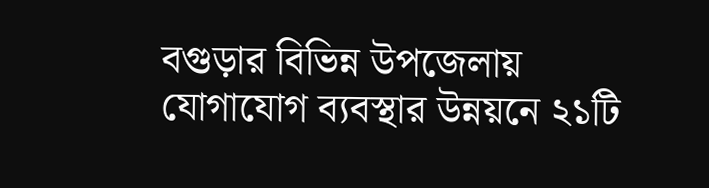বগুড়ার বিভিন্ন উপজেলায় যোগাযোগ ব্যবস্থার উন্নয়নে ২১টি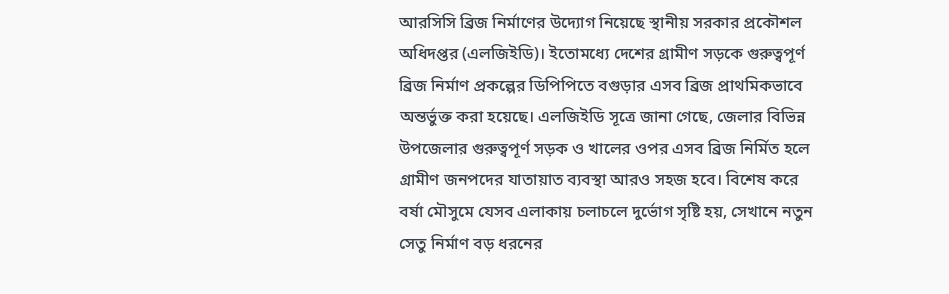আরসিসি ব্রিজ নির্মাণের উদ্যোগ নিয়েছে স্থানীয় সরকার প্রকৌশল অধিদপ্তর (এলজিইডি)। ইতোমধ্যে দেশের গ্রামীণ সড়কে গুরুত্বপূর্ণ ব্রিজ নির্মাণ প্রকল্পের ডিপিপিতে বগুড়ার এসব ব্রিজ প্রাথমিকভাবে অন্তর্ভুক্ত করা হয়েছে। এলজিইডি সূত্রে জানা গেছে, জেলার বিভিন্ন উপজেলার গুরুত্বপূর্ণ সড়ক ও খালের ওপর এসব ব্রিজ নির্মিত হলে গ্রামীণ জনপদের যাতায়াত ব্যবস্থা আরও সহজ হবে। বিশেষ করে বর্ষা মৌসুমে যেসব এলাকায় চলাচলে দুর্ভোগ সৃষ্টি হয়, সেখানে নতুন সেতু নির্মাণ বড় ধরনের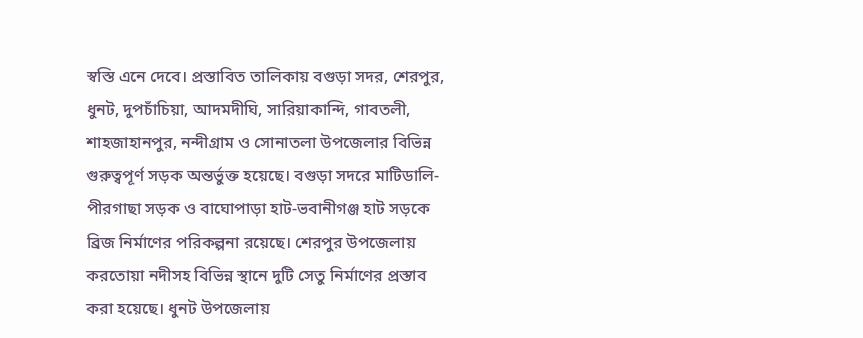স্বস্তি এনে দেবে। প্রস্তাবিত তালিকায় বগুড়া সদর, শেরপুর, ধুনট, দুপচাঁচিয়া, আদমদীঘি, সারিয়াকান্দি, গাবতলী, শাহজাহানপুর, নন্দীগ্রাম ও সোনাতলা উপজেলার বিভিন্ন গুরুত্বপূর্ণ সড়ক অন্তর্ভুক্ত হয়েছে। বগুড়া সদরে মাটিডালি-পীরগাছা সড়ক ও বাঘোপাড়া হাট-ভবানীগঞ্জ হাট সড়কে ব্রিজ নির্মাণের পরিকল্পনা রয়েছে। শেরপুর উপজেলায় করতোয়া নদীসহ বিভিন্ন স্থানে দুটি সেতু নির্মাণের প্রস্তাব করা হয়েছে। ধুনট উপজেলায়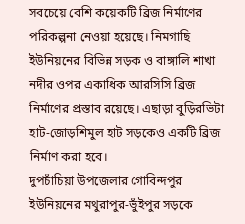সবচেয়ে বেশি কয়েকটি ব্রিজ নির্মাণের পরিকল্পনা নেওয়া হয়েছে। নিমগাছি ইউনিয়নের বিভিন্ন সড়ক ও বাঙ্গালি শাখা নদীর ওপর একাধিক আরসিসি ব্রিজ নির্মাণের প্রস্তাব রয়েছে। এছাড়া বুড়িরভিটা হাট-জোড়শিমুল হাট সড়কেও একটি ব্রিজ নির্মাণ করা হবে।
দুপচাঁচিয়া উপজেলার গোবিন্দপুর ইউনিয়নের মথুরাপুর-ভুঁইপুর সড়কে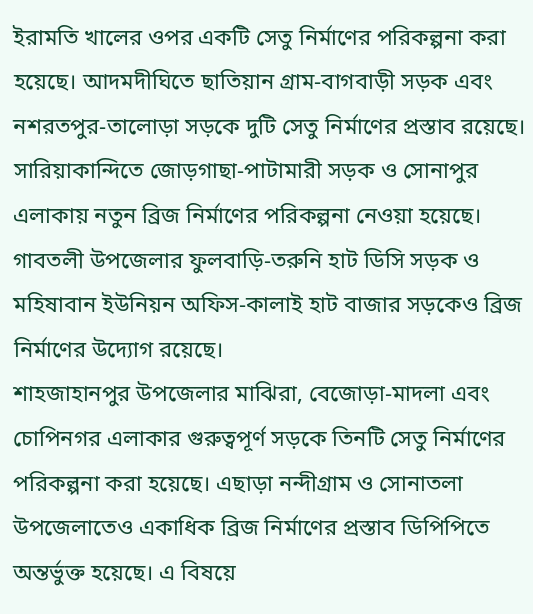ইরামতি খালের ওপর একটি সেতু নির্মাণের পরিকল্পনা করা হয়েছে। আদমদীঘিতে ছাতিয়ান গ্রাম-বাগবাড়ী সড়ক এবং নশরতপুর-তালোড়া সড়কে দুটি সেতু নির্মাণের প্রস্তাব রয়েছে।
সারিয়াকান্দিতে জোড়গাছা-পাটামারী সড়ক ও সোনাপুর এলাকায় নতুন ব্রিজ নির্মাণের পরিকল্পনা নেওয়া হয়েছে। গাবতলী উপজেলার ফুলবাড়ি-তরুনি হাট ডিসি সড়ক ও মহিষাবান ইউনিয়ন অফিস-কালাই হাট বাজার সড়কেও ব্রিজ নির্মাণের উদ্যোগ রয়েছে।
শাহজাহানপুর উপজেলার মাঝিরা, বেজোড়া-মাদলা এবং চোপিনগর এলাকার গুরুত্বপূর্ণ সড়কে তিনটি সেতু নির্মাণের পরিকল্পনা করা হয়েছে। এছাড়া নন্দীগ্রাম ও সোনাতলা উপজেলাতেও একাধিক ব্রিজ নির্মাণের প্রস্তাব ডিপিপিতে অন্তর্ভুক্ত হয়েছে। এ বিষয়ে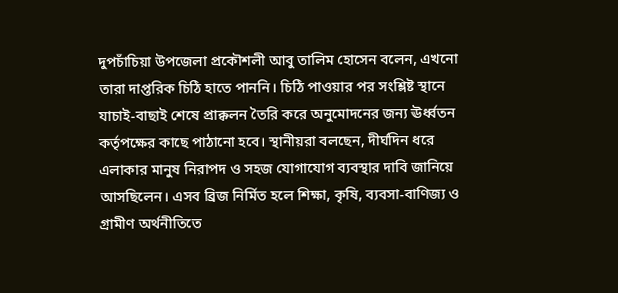দুপচাঁচিয়া উপজেলা প্রকৌশলী আবু তালিম হোসেন বলেন, এখনো তারা দাপ্তরিক চিঠি হাতে পাননি। চিঠি পাওয়ার পর সংশ্লিষ্ট স্থানে যাচাই-বাছাই শেষে প্রাক্কলন তৈরি করে অনুমোদনের জন্য ঊর্ধ্বতন কর্তৃপক্ষের কাছে পাঠানো হবে। স্থানীয়রা বলছেন, দীর্ঘদিন ধরে এলাকার মানুষ নিরাপদ ও সহজ যোগাযোগ ব্যবস্থার দাবি জানিয়ে আসছিলেন। এসব ব্রিজ নির্মিত হলে শিক্ষা, কৃষি, ব্যবসা-বাণিজ্য ও গ্রামীণ অর্থনীতিতে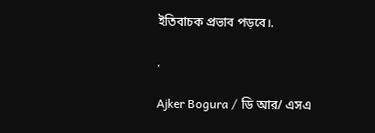ইতিবাচক প্রভাব পড়বে।.

.

Ajker Bogura / ডি আর/ এসএ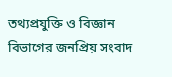তথ্যপ্রযুক্তি ও বিজ্ঞান বিভাগের জনপ্রিয় সংবাদ